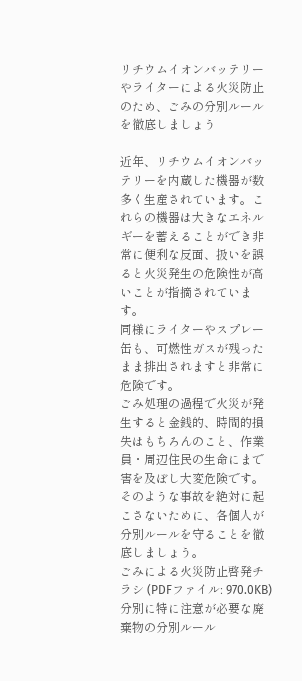リチウムイオンバッテリーやライターによる火災防止のため、ごみの分別ルールを徹底しましょう

近年、リチウムイオンバッテリーを内蔵した機器が数多く生産されています。これらの機器は大きなエネルギーを蓄えることができ非常に便利な反面、扱いを誤ると火災発生の危険性が高いことが指摘されています。
同様にライターやスプレー缶も、可燃性ガスが残ったまま排出されますと非常に危険です。
ごみ処理の過程で火災が発生すると金銭的、時間的損失はもちろんのこと、作業員・周辺住民の生命にまで害を及ぼし大変危険です。そのような事故を絶対に起こさないために、各個人が分別ルールを守ることを徹底しましょう。
ごみによる火災防止啓発チラシ (PDFファイル: 970.0KB)
分別に特に注意が必要な廃棄物の分別ルール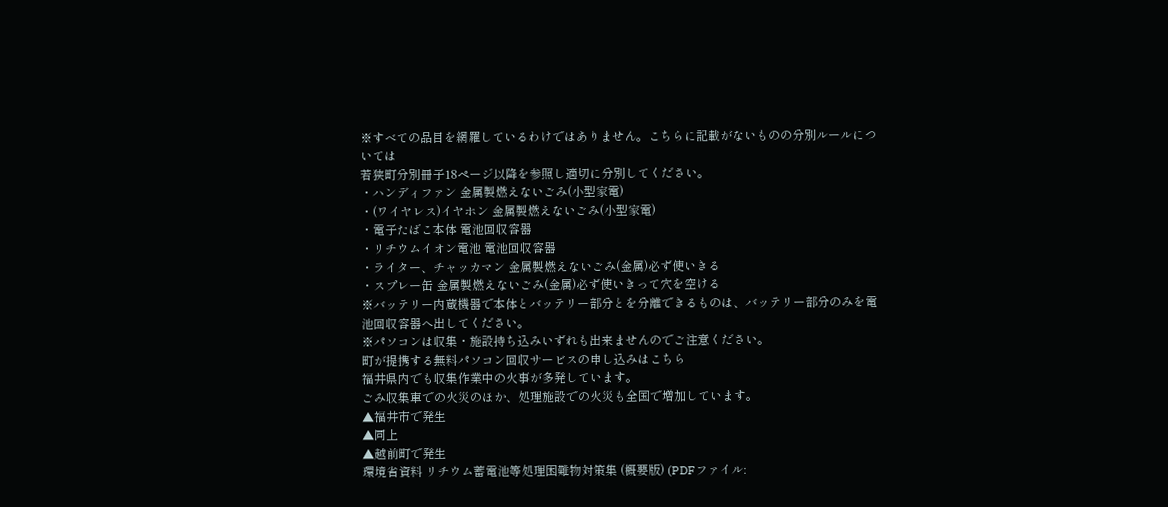※すべての品目を網羅しているわけではありません。こちらに記載がないものの分別ルールについては
若狭町分別冊子18ページ以降を参照し適切に分別してください。
・ハンディファン 金属製燃えないごみ(小型家電)
・(ワイヤレス)イヤホン 金属製燃えないごみ(小型家電)
・電子たばこ本体 電池回収容器
・リチウムイオン電池 電池回収容器
・ライター、チャッカマン 金属製燃えないごみ(金属)必ず使いきる
・スプレー缶 金属製燃えないごみ(金属)必ず使いきって穴を空ける
※バッテリー内蔵機器で本体とバッテリー部分とを分離できるものは、バッテリー部分のみを電池回収容器へ出してください。
※パソコンは収集・施設持ち込みいずれも出来ませんのでご注意ください。
町が提携する無料パソコン回収サービスの申し込みはこちら
福井県内でも収集作業中の火事が多発しています。
ごみ収集車での火災のほか、処理施設での火災も全国で増加しています。
▲福井市で発生
▲同上
▲越前町で発生
環境省資料 リチウム蓄電池等処理困難物対策集 (概要版) (PDFファイル: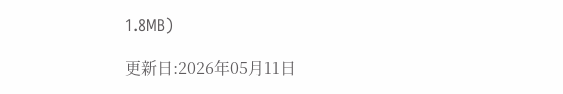1.8MB)

更新日:2026年05月11日